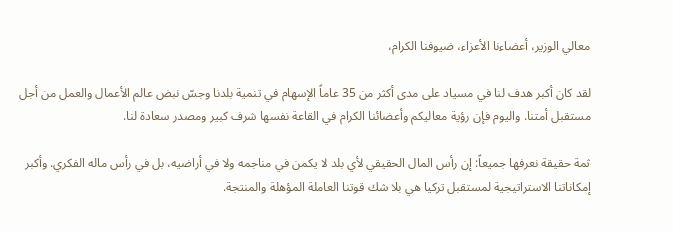معالي الوزير، أعضاءنا الأعزاء، ضيوفنا الكرام،

لقد كان أكبر هدف لنا في مسياد على مدى أكثر من 35 عاماً الإسهام في تنمية بلدنا وجسّ نبض عالم الأعمال والعمل من أجل مستقبل أمتنا. واليوم فإن رؤية معاليكم وأعضائنا الكرام في القاعة نفسها شرف كبير ومصدر سعادة لنا.

ثمة حقيقة نعرفها جميعاً: إن رأس المال الحقيقي لأي بلد لا يكمن في مناجمه ولا في أراضيه، بل في رأس ماله الفكري. وأكبر إمكاناتنا الاستراتيجية لمستقبل تركيا هي بلا شك قوتنا العاملة المؤهلة والمنتجة.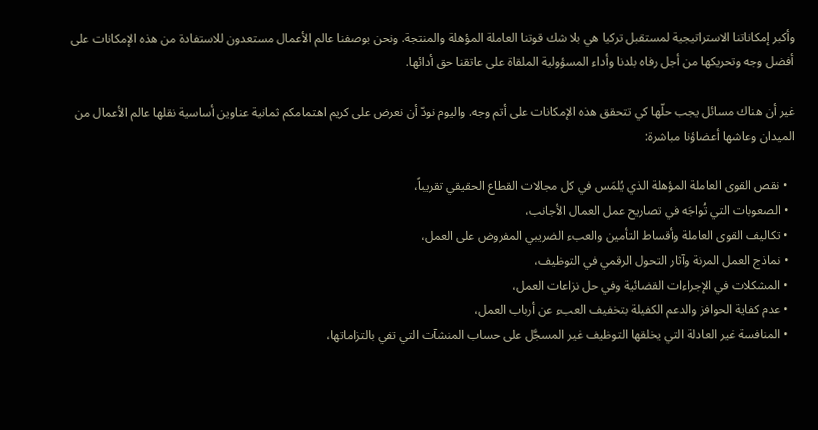وأكبر إمكاناتنا الاستراتيجية لمستقبل تركيا هي بلا شك قوتنا العاملة المؤهلة والمنتجة. ونحن بوصفنا عالم الأعمال مستعدون للاستفادة من هذه الإمكانات على أفضل وجه وتحريكها من أجل رفاه بلدنا وأداء المسؤولية الملقاة على عاتقنا حق أدائها.

غير أن هناك مسائل يجب حلّها كي تتحقق هذه الإمكانات على أتم وجه. واليوم نودّ أن نعرض على كريم اهتمامكم ثمانية عناوين أساسية نقلها عالم الأعمال من الميدان وعاشها أعضاؤنا مباشرة:

  • نقص القوى العاملة المؤهلة الذي يُلمَس في كل مجالات القطاع الحقيقي تقريباً،
  • الصعوبات التي تُواجَه في تصاريح عمل العمال الأجانب،
  • تكاليف القوى العاملة وأقساط التأمين والعبء الضريبي المفروض على العمل،
  • نماذج العمل المرنة وآثار التحول الرقمي في التوظيف،
  • المشكلات في الإجراءات القضائية وفي حل نزاعات العمل،
  • عدم كفاية الحوافز والدعم الكفيلة بتخفيف العبء عن أرباب العمل،
  • المنافسة غير العادلة التي يخلقها التوظيف غير المسجَّل على حساب المنشآت التي تفي بالتزاماتها،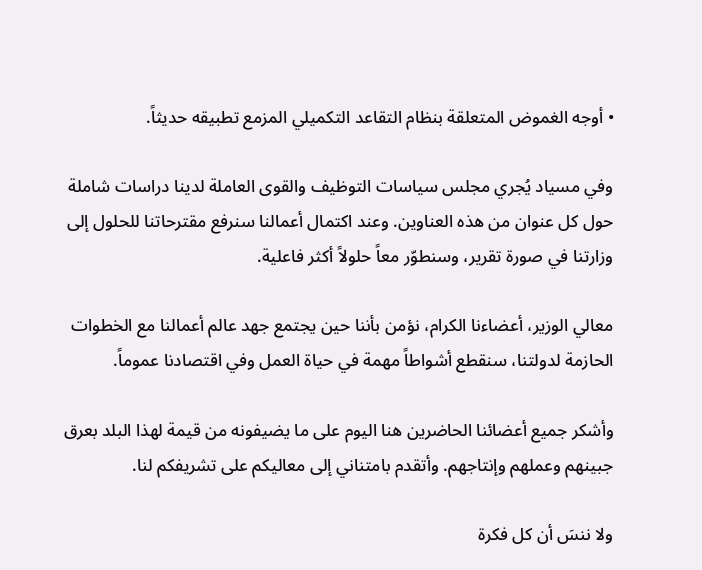• أوجه الغموض المتعلقة بنظام التقاعد التكميلي المزمع تطبيقه حديثاً.

وفي مسياد يُجري مجلس سياسات التوظيف والقوى العاملة لدينا دراسات شاملة حول كل عنوان من هذه العناوين. وعند اكتمال أعمالنا سنرفع مقترحاتنا للحلول إلى وزارتنا في صورة تقرير، وسنطوّر معاً حلولاً أكثر فاعلية.

معالي الوزير، أعضاءنا الكرام، نؤمن بأننا حين يجتمع جهد عالم أعمالنا مع الخطوات الحازمة لدولتنا، سنقطع أشواطاً مهمة في حياة العمل وفي اقتصادنا عموماً.

وأشكر جميع أعضائنا الحاضرين هنا اليوم على ما يضيفونه من قيمة لهذا البلد بعرق جبينهم وعملهم وإنتاجهم. وأتقدم بامتناني إلى معاليكم على تشريفكم لنا.

ولا ننسَ أن كل فكرة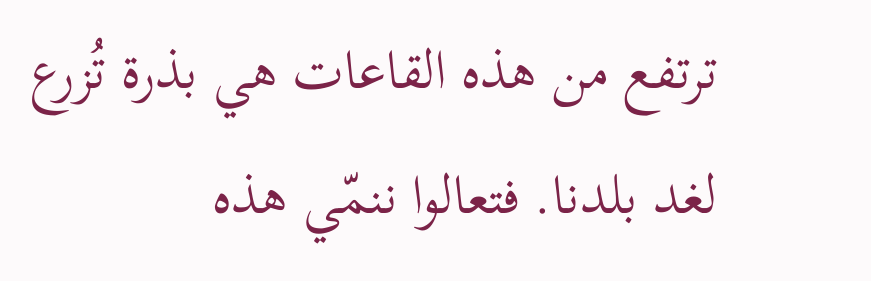ترتفع من هذه القاعات هي بذرة تُزرع لغد بلدنا. فتعالوا ننمّي هذه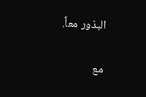البذور معاً.

مع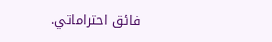فائق احتراماتي.